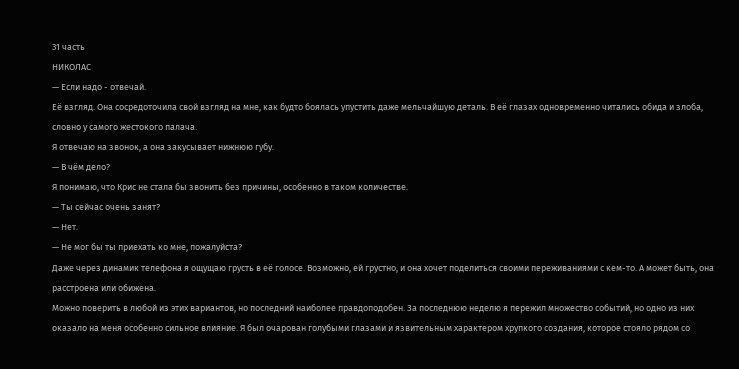31 часть
НИКОЛАС
— Если надо - отвечай.
Её взгляд. Она сосредоточила свой взгляд на мне, как будто боялась упустить даже мельчайшую деталь. В её глазах одновременно читались обида и злоба, словно у самого жестокого палача.
Я отвечаю на звонок, а она закусывает нижнюю губу.
— В чём дело?
Я понимаю, что Крис не стала бы звонить без причины, особенно в таком количестве.
— Ты сейчас очень занят?
— Нет.
— Не мог бы ты приехать ко мне, пожалуйста?
Даже через динамик телефона я ощущаю грусть в её голосе. Возможно, ей грустно, и она хочет поделиться своими переживаниями с кем-то. А может быть, она расстроена или обижена.
Можно поверить в любой из этих вариантов, но последний наиболее правдоподобен. За последнюю неделю я пережил множество событий, но одно из них оказало на меня особенно сильное влияние. Я был очарован голубыми глазами и язвительным характером хрупкого создания, которое стояло рядом со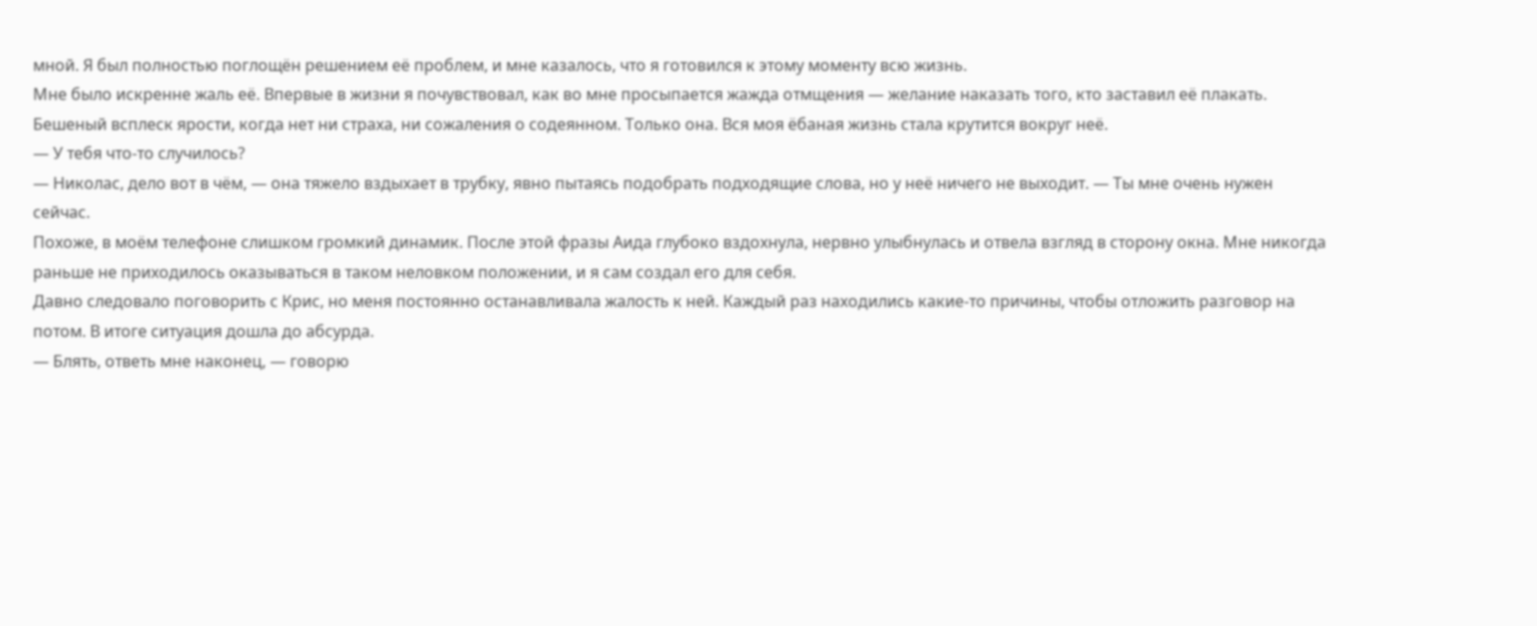мной. Я был полностью поглощён решением её проблем, и мне казалось, что я готовился к этому моменту всю жизнь.
Мне было искренне жаль её. Впервые в жизни я почувствовал, как во мне просыпается жажда отмщения — желание наказать того, кто заставил её плакать. Бешеный всплеск ярости, когда нет ни страха, ни сожаления о содеянном. Только она. Вся моя ёбаная жизнь стала крутится вокруг неё.
— У тебя что-то случилось?
— Николас, дело вот в чём, — она тяжело вздыхает в трубку, явно пытаясь подобрать подходящие слова, но у неё ничего не выходит. — Ты мне очень нужен сейчас.
Похоже, в моём телефоне слишком громкий динамик. После этой фразы Аида глубоко вздохнула, нервно улыбнулась и отвела взгляд в сторону окна. Мне никогда раньше не приходилось оказываться в таком неловком положении, и я сам создал его для себя.
Давно следовало поговорить с Крис, но меня постоянно останавливала жалость к ней. Каждый раз находились какие-то причины, чтобы отложить разговор на потом. В итоге ситуация дошла до абсурда.
— Блять, ответь мне наконец, — говорю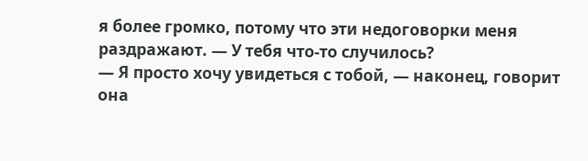я более громко, потому что эти недоговорки меня раздражают. — У тебя что-то случилось?
— Я просто хочу увидеться с тобой, — наконец, говорит она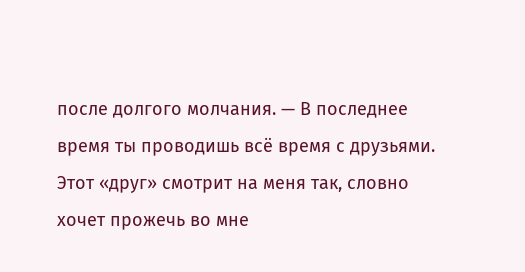после долгого молчания. — В последнее время ты проводишь всё время с друзьями.
Этот «друг» смотрит на меня так, словно хочет прожечь во мне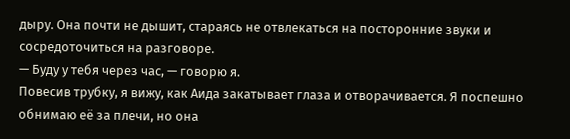дыру. Она почти не дышит, стараясь не отвлекаться на посторонние звуки и сосредоточиться на разговоре.
— Буду у тебя через час, — говорю я.
Повесив трубку, я вижу, как Аида закатывает глаза и отворачивается. Я поспешно обнимаю её за плечи, но она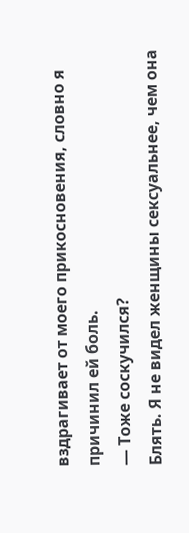вздрагивает от моего прикосновения, словно я причинил ей боль.
— Тоже соскучился?
Блять. Я не видел женщины сексуальнее, чем она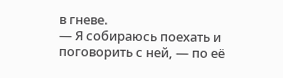в гневе.
— Я собираюсь поехать и поговорить с ней, — по её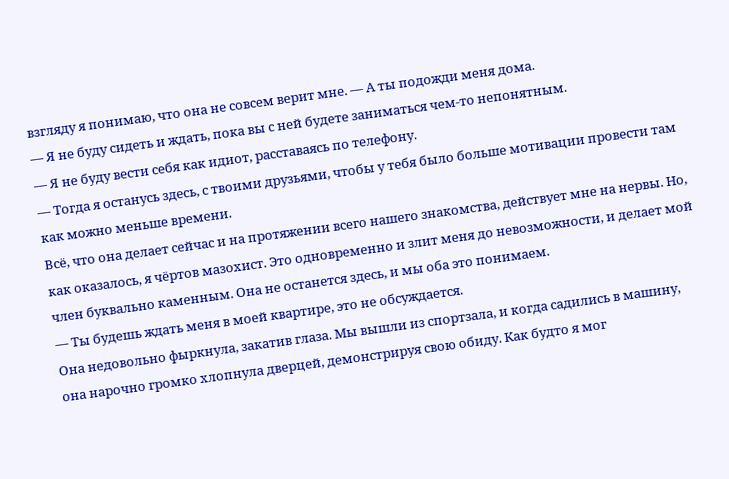взгляду я понимаю, что она не совсем верит мне. — А ты подожди меня дома.
— Я не буду сидеть и ждать, пока вы с ней будете заниматься чем-то непонятным.
— Я не буду вести себя как идиот, расставаясь по телефону.
— Тогда я останусь здесь, с твоими друзьями, чтобы у тебя было больше мотивации провести там как можно меньше времени.
Всё, что она делает сейчас и на протяжении всего нашего знакомства, действует мне на нервы. Но, как оказалось, я чёртов мазохист. Это одновременно и злит меня до невозможности, и делает мой член буквально каменным. Она не останется здесь, и мы оба это понимаем.
— Ты будешь ждать меня в моей квартире, это не обсуждается.
Она недовольно фыркнула, закатив глаза. Мы вышли из спортзала, и когда садились в машину, она нарочно громко хлопнула дверцей, демонстрируя свою обиду. Как будто я мог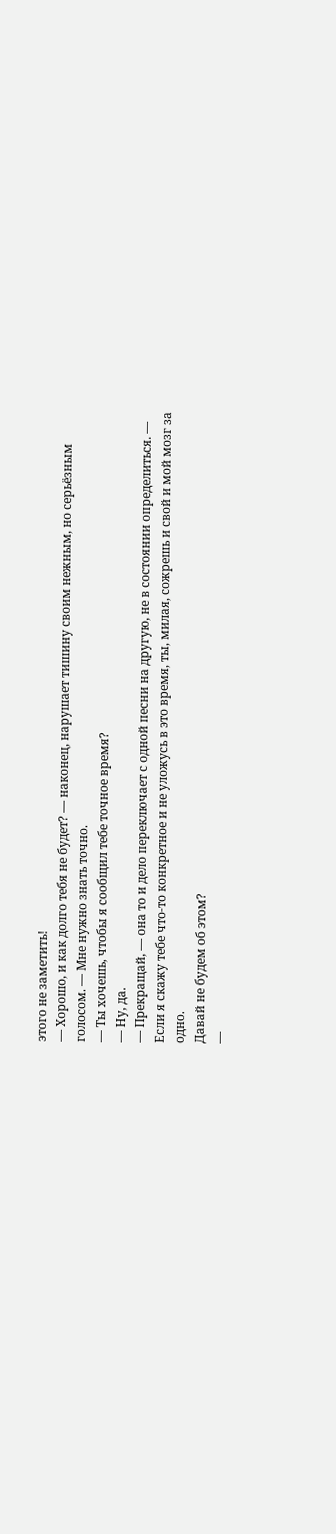этого не заметить!
— Хорошо, и как долго тебя не будет? — наконец, нарушает тишину своим нежным, но серьёзным голосом. — Мне нужно знать точно.
— Ты хочешь, чтобы я сообщил тебе точное время?
— Ну, да.
— Прекращай, — она то и дело переключает с одной песни на другую, не в состоянии определиться. — Если я скажу тебе что-то конкретное и не уложусь в это время, ты, милая, сожрешь и свой и мой мозг за одно.
Давай не будем об этом?
—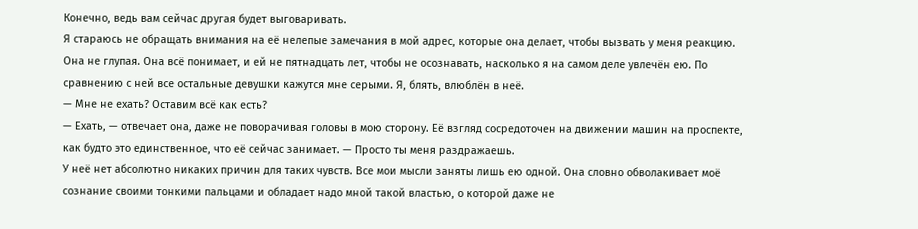Конечно, ведь вам сейчас другая будет выговаривать.
Я стараюсь не обращать внимания на её нелепые замечания в мой адрес, которые она делает, чтобы вызвать у меня реакцию.
Она не глупая. Она всё понимает, и ей не пятнадцать лет, чтобы не осознавать, насколько я на самом деле увлечён ею. По сравнению с ней все остальные девушки кажутся мне серыми. Я, блять, влюблён в неё.
— Мне не ехать? Оставим всё как есть?
— Ехать, — отвечает она, даже не поворачивая головы в мою сторону. Её взгляд сосредоточен на движении машин на проспекте, как будто это единственное, что её сейчас занимает. — Просто ты меня раздражаешь.
У неё нет абсолютно никаких причин для таких чувств. Все мои мысли заняты лишь ею одной. Она словно обволакивает моё сознание своими тонкими пальцами и обладает надо мной такой властью, о которой даже не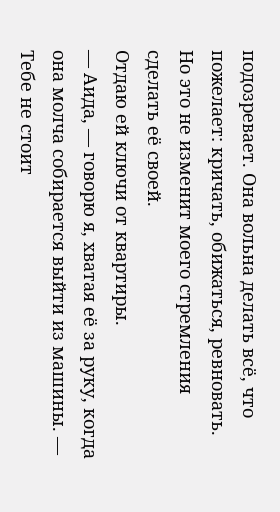подозревает. Она вольна делать всё, что пожелает: кричать, обижаться, ревновать. Но это не изменит моего стремления сделать её своей.
Отдаю ей ключи от квартиры.
— Аида, — говорю я, хватая её за руку, когда она молча собирается выйти из машины. — Тебе не стоит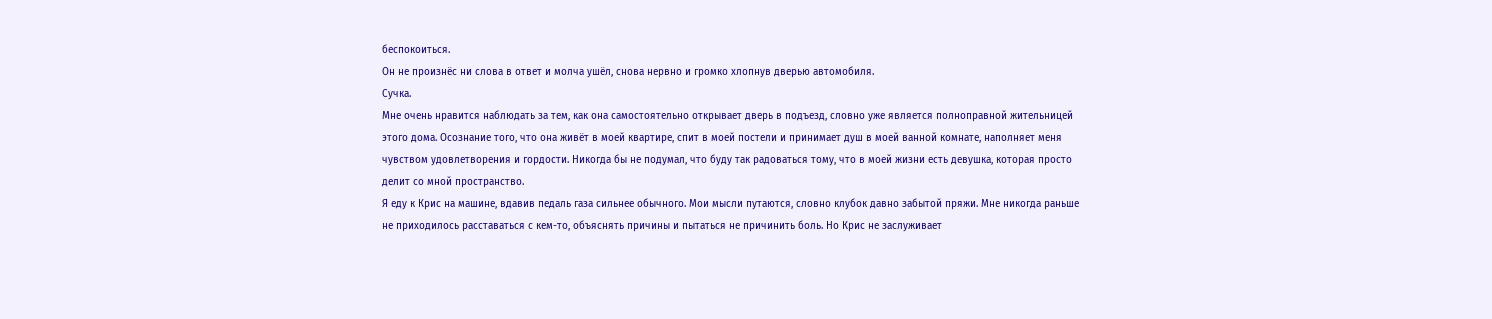беспокоиться.
Он не произнёс ни слова в ответ и молча ушёл, снова нервно и громко хлопнув дверью автомобиля.
Сучка.
Мне очень нравится наблюдать за тем, как она самостоятельно открывает дверь в подъезд, словно уже является полноправной жительницей этого дома. Осознание того, что она живёт в моей квартире, спит в моей постели и принимает душ в моей ванной комнате, наполняет меня чувством удовлетворения и гордости. Никогда бы не подумал, что буду так радоваться тому, что в моей жизни есть девушка, которая просто делит со мной пространство.
Я еду к Крис на машине, вдавив педаль газа сильнее обычного. Мои мысли путаются, словно клубок давно забытой пряжи. Мне никогда раньше не приходилось расставаться с кем-то, объяснять причины и пытаться не причинить боль. Но Крис не заслуживает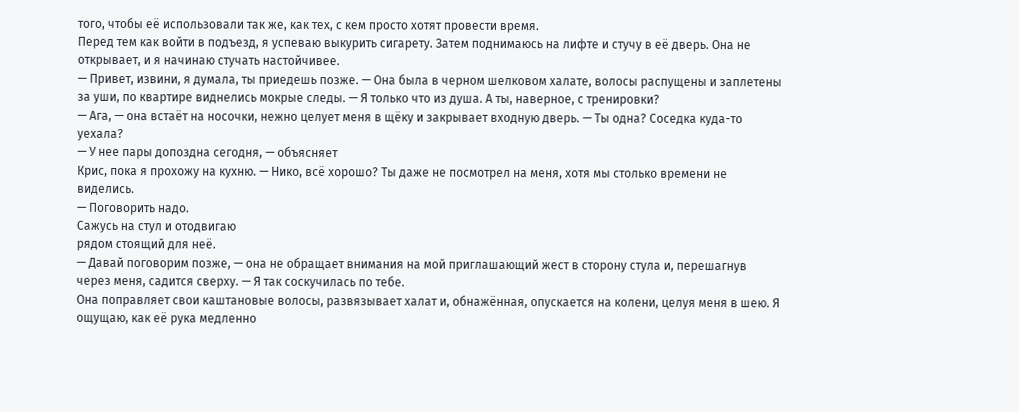того, чтобы её использовали так же, как тех, с кем просто хотят провести время.
Перед тем как войти в подъезд, я успеваю выкурить сигарету. Затем поднимаюсь на лифте и стучу в её дверь. Она не открывает, и я начинаю стучать настойчивее.
— Привет, извини, я думала, ты приедешь позже. — Она была в черном шелковом халате, волосы распущены и заплетены за уши, по квартире виднелись мокрые следы. — Я только что из душа. А ты, наверное, с тренировки?
— Ага, — она встаёт на носочки, нежно целует меня в щёку и закрывает входную дверь. — Ты одна? Соседка куда-то уехала?
— У нее пары допоздна сегодня, — объясняет
Крис, пока я прохожу на кухню. — Нико, всё хорошо? Ты даже не посмотрел на меня, хотя мы столько времени не виделись.
— Поговорить надо.
Сажусь на стул и отодвигаю
рядом стоящий для неё.
— Давай поговорим позже, — она не обращает внимания на мой приглашающий жест в сторону стула и, перешагнув через меня, садится сверху. — Я так соскучилась по тебе.
Она поправляет свои каштановые волосы, развязывает халат и, обнажённая, опускается на колени, целуя меня в шею. Я ощущаю, как её рука медленно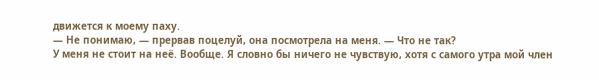движется к моему паху.
— Не понимаю, — прервав поцелуй, она посмотрела на меня. — Что не так?
У меня не стоит на неё. Вообще. Я словно бы ничего не чувствую, хотя с самого утра мой член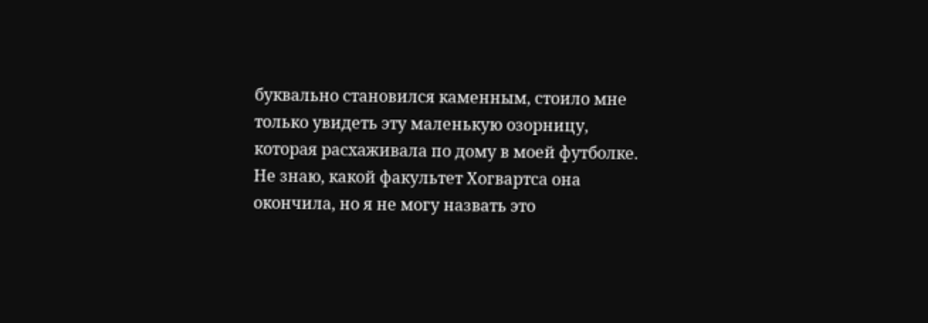буквально становился каменным, стоило мне только увидеть эту маленькую озорницу, которая расхаживала по дому в моей футболке. Не знаю, какой факультет Хогвартса она окончила, но я не могу назвать это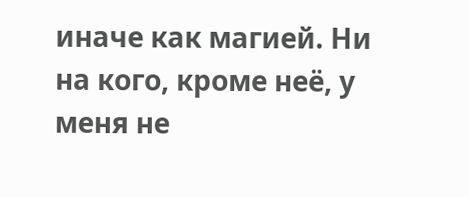иначе как магией. Ни на кого, кроме неё, у меня не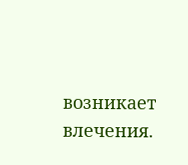возникает влечения.